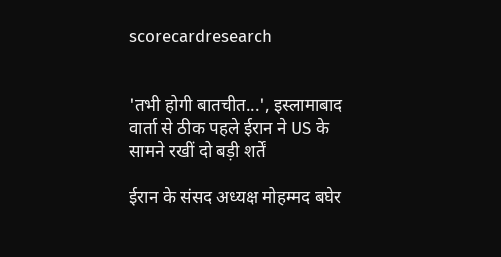scorecardresearch


'तभी होगी बातचीत...', इस्लामाबाद वार्ता से ठीक पहले ईरान ने US के सामने रखीं दो बड़ी शर्तें

ईरान के संसद अध्यक्ष मोहम्मद बघेर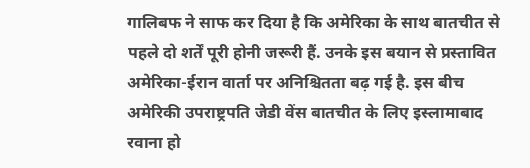गालिबफ ने साफ कर दिया है कि अमेरिका के साथ बातचीत से पहले दो शर्तें पूरी होनी जरूरी हैं. उनके इस बयान से प्रस्तावित अमेरिका-ईरान वार्ता पर अनिश्चितता बढ़ गई है. इस बीच अमेरिकी उपराष्ट्रपति जेडी वेंस बातचीत के लिए इस्लामाबाद रवाना हो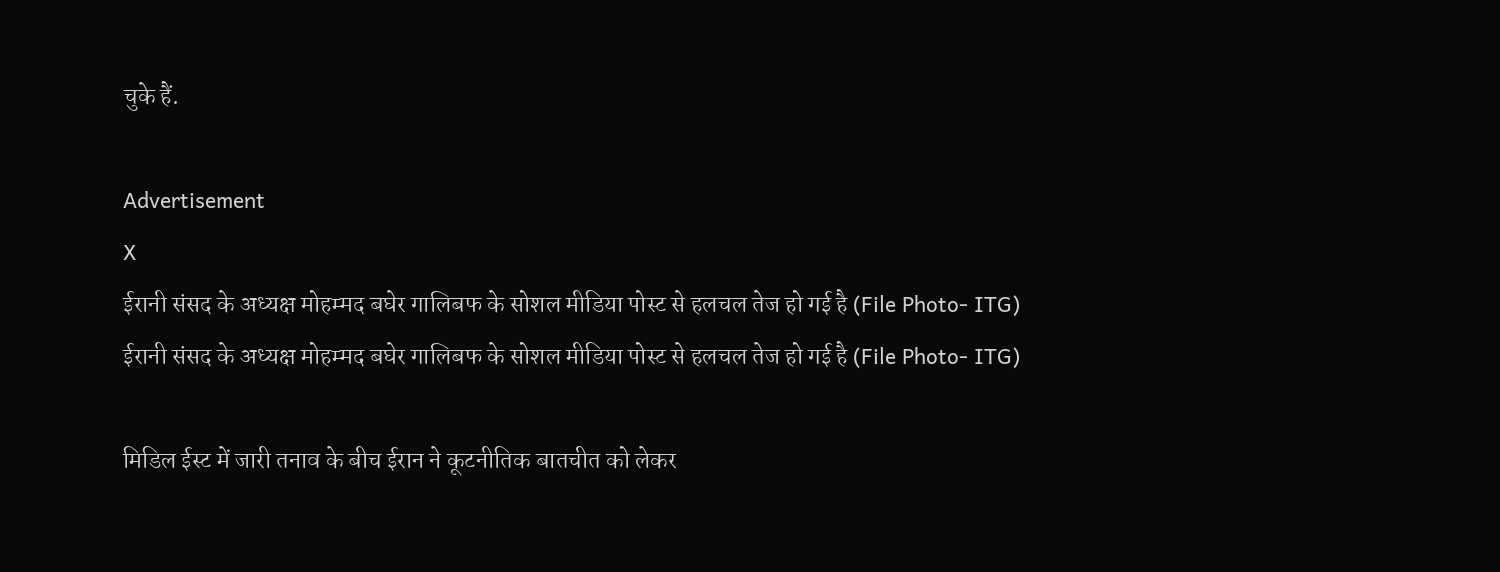चुके हैं.

Advertisement
X
ईरानी संसद के अध्यक्ष मोहम्मद बघेर गालिबफ के सोशल मीडिया पोस्ट से हलचल तेज हो गई है (File Photo- ITG)
ईरानी संसद के अध्यक्ष मोहम्मद बघेर गालिबफ के सोशल मीडिया पोस्ट से हलचल तेज हो गई है (File Photo- ITG)

मिडिल ईस्ट में जारी तनाव के बीच ईरान ने कूटनीतिक बातचीत को लेकर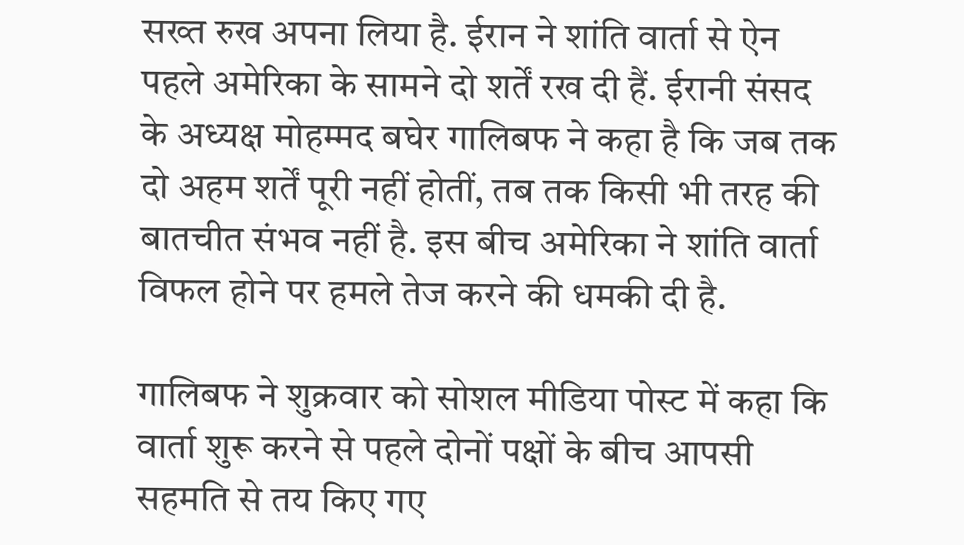सख्त रुख अपना लिया है. ईरान ने शांति वार्ता से ऐन पहले अमेरिका के सामने दो शर्तें रख दी हैं. ईरानी संसद के अध्यक्ष मोहम्मद बघेर गालिबफ ने कहा है कि जब तक दो अहम शर्तें पूरी नहीं होतीं, तब तक किसी भी तरह की बातचीत संभव नहीं है. इस बीच अमेरिका ने शांति वार्ता विफल होने पर हमले तेज करने की धमकी दी है.

गालिबफ ने शुक्रवार को सोशल मीडिया पोस्ट में कहा कि वार्ता शुरू करने से पहले दोनों पक्षों के बीच आपसी सहमति से तय किए गए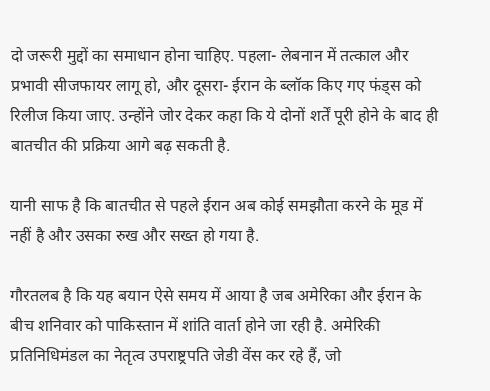दो जरूरी मुद्दों का समाधान होना चाहिए. पहला- लेबनान में तत्काल और प्रभावी सीजफायर लागू हो, और दूसरा- ईरान के ब्लॉक किए गए फंड्स को रिलीज किया जाए. उन्होंने जोर देकर कहा कि ये दोनों शर्तें पूरी होने के बाद ही बातचीत की प्रक्रिया आगे बढ़ सकती है.

यानी साफ है कि बातचीत से पहले ईरान अब कोई समझौता करने के मूड में नहीं है और उसका रुख और सख्त हो गया है.

गौरतलब है कि यह बयान ऐसे समय में आया है जब अमेरिका और ईरान के बीच शनिवार को पाकिस्तान में शांति वार्ता होने जा रही है. अमेरिकी प्रतिनिधिमंडल का नेतृत्व उपराष्ट्रपति जेडी वेंस कर रहे हैं, जो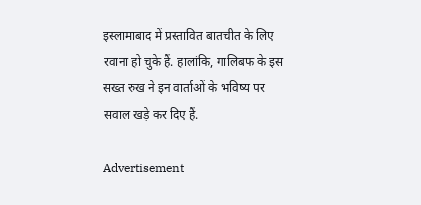इस्लामाबाद में प्रस्तावित बातचीत के लिए रवाना हो चुके हैं. हालांकि, गालिबफ के इस सख्त रुख ने इन वार्ताओं के भविष्य पर सवाल खड़े कर दिए हैं.

Advertisement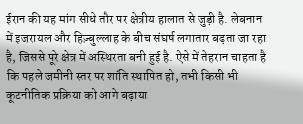ईरान की यह मांग सीधे तौर पर क्षेत्रीय हालात से जुड़ी है. लेबनान में इजरायल और हिज़्बुल्लाह के बीच संघर्ष लगातार बढ़ता जा रहा है, जिससे पूरे क्षेत्र में अस्थिरता बनी हुई है. ऐसे में तेहरान चाहता है कि पहले जमीनी स्तर पर शांति स्थापित हो, तभी किसी भी कूटनीतिक प्रक्रिया को आगे बढ़ाया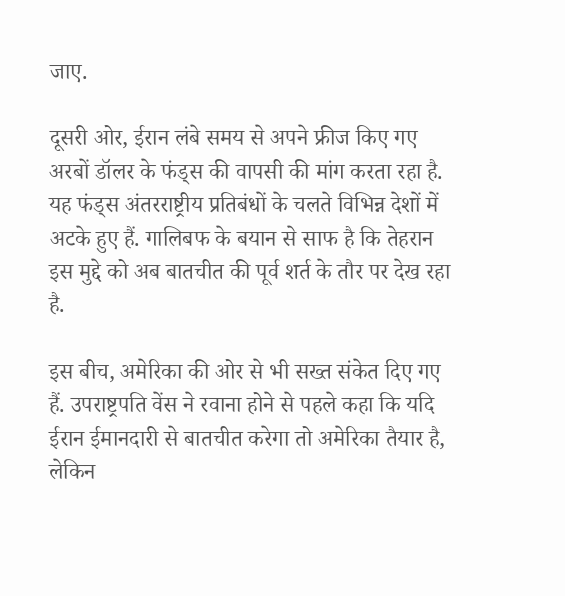जाए.

दूसरी ओर, ईरान लंबे समय से अपने फ्रीज किए गए अरबों डॉलर के फंड्स की वापसी की मांग करता रहा है. यह फंड्स अंतरराष्ट्रीय प्रतिबंधों के चलते विभिन्न देशों में अटके हुए हैं. गालिबफ के बयान से साफ है कि तेहरान इस मुद्दे को अब बातचीत की पूर्व शर्त के तौर पर देख रहा है.

इस बीच, अमेरिका की ओर से भी सख्त संकेत दिए गए हैं. उपराष्ट्रपति वेंस ने रवाना होने से पहले कहा कि यदि ईरान ईमानदारी से बातचीत करेगा तो अमेरिका तैयार है, लेकिन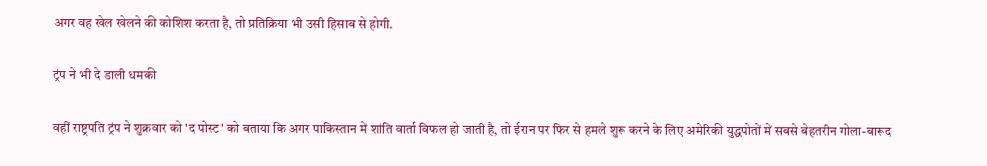अगर वह खेल खेलने की कोशिश करता है, तो प्रतिक्रिया भी उसी हिसाब से होगी.

ट्रंप ने भी दे डाली धमकी

वहीं राष्ट्रपति ट्रंप ने शुक्रवार को 'द पोस्ट' को बताया कि अगर पाकिस्तान में शांति वार्ता विफल हो जाती है, तो ईरान पर फिर से हमले शुरू करने के लिए अमेरिकी युद्धपोतों में सबसे बेहतरीन गोला-बारूद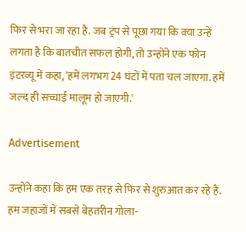फिर से भरा जा रहा है. जब ट्रंप से पूछा गया कि क्या उन्हें लगता है कि बातचीत सफल होगी, तो उन्होंने एक फोन इंटरव्यू में कहा, 'हमें लगभग 24 घंटों में पता चल जाएगा. हमें जल्द ही सच्चाई मालूम हो जाएगी.'

Advertisement

उन्होंने कहा कि हम एक तरह से फिर से शुरुआत कर रहे हैं. हम जहाजों में सबसे बेहतरीन गोला-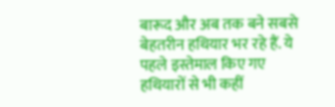बारूद और अब तक बने सबसे बेहतरीन हथियार भर रहे हैं. ये पहले इस्तेमाल किए गए हथियारों से भी कहीं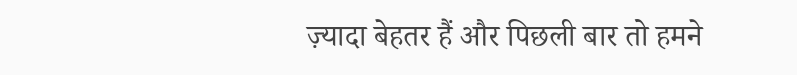ज़्यादा बेहतर हैं और पिछली बार तो हमने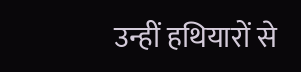उन्हीं हथियारों से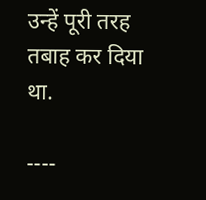उन्हें पूरी तरह तबाह कर दिया था.

----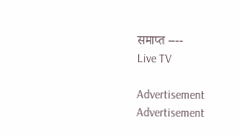समाप्त ----
Live TV

Advertisement
Advertisement